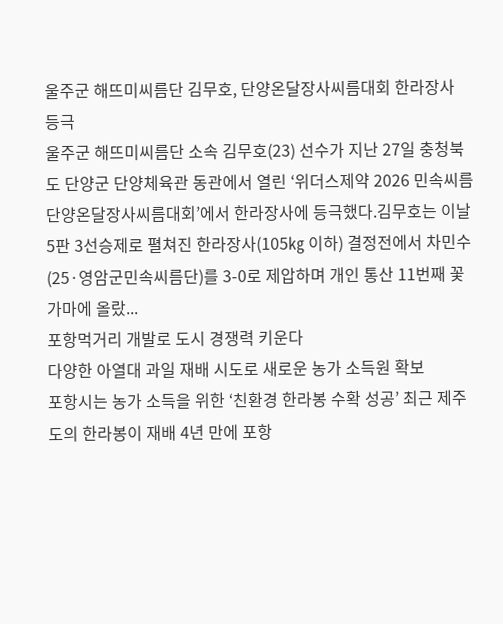울주군 해뜨미씨름단 김무호, 단양온달장사씨름대회 한라장사 등극
울주군 해뜨미씨름단 소속 김무호(23) 선수가 지난 27일 충청북도 단양군 단양체육관 동관에서 열린 ‘위더스제약 2026 민속씨름 단양온달장사씨름대회’에서 한라장사에 등극했다.김무호는 이날 5판 3선승제로 펼쳐진 한라장사(105㎏ 이하) 결정전에서 차민수(25·영암군민속씨름단)를 3-0로 제압하며 개인 통산 11번째 꽃가마에 올랐...
포항먹거리 개발로 도시 경쟁력 키운다
다양한 아열대 과일 재배 시도로 새로운 농가 소득원 확보
포항시는 농가 소득을 위한 ‘친환경 한라봉 수확 성공’ 최근 제주도의 한라봉이 재배 4년 만에 포항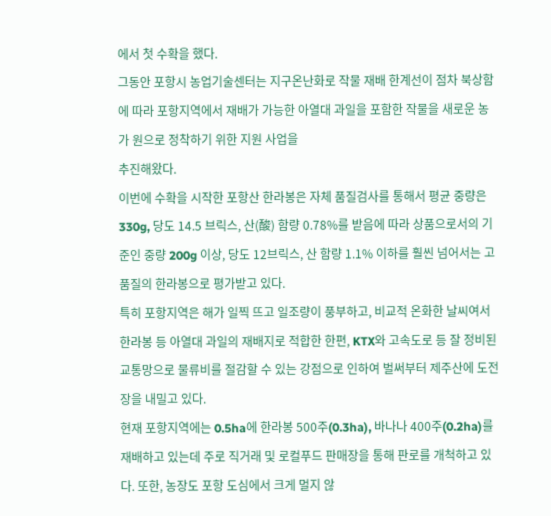에서 첫 수확을 했다.
그동안 포항시 농업기술센터는 지구온난화로 작물 재배 한계선이 점차 북상함에 따라 포항지역에서 재배가 가능한 아열대 과일을 포함한 작물을 새로운 농가 원으로 정착하기 위한 지원 사업을
추진해왔다.
이번에 수확을 시작한 포항산 한라봉은 자체 품질검사를 통해서 평균 중량은 330g, 당도 14.5 브릭스, 산(酸) 함량 0.78%를 받음에 따라 상품으로서의 기준인 중량 200g 이상, 당도 12브릭스, 산 함량 1.1% 이하를 훨씬 넘어서는 고품질의 한라봉으로 평가받고 있다.
특히 포항지역은 해가 일찍 뜨고 일조량이 풍부하고, 비교적 온화한 날씨여서 한라봉 등 아열대 과일의 재배지로 적합한 한편, KTX와 고속도로 등 잘 정비된 교통망으로 물류비를 절감할 수 있는 강점으로 인하여 벌써부터 제주산에 도전장을 내밀고 있다.
현재 포항지역에는 0.5ha에 한라봉 500주(0.3ha), 바나나 400주(0.2ha)를 재배하고 있는데 주로 직거래 및 로컬푸드 판매장을 통해 판로를 개척하고 있다. 또한, 농장도 포항 도심에서 크게 멀지 않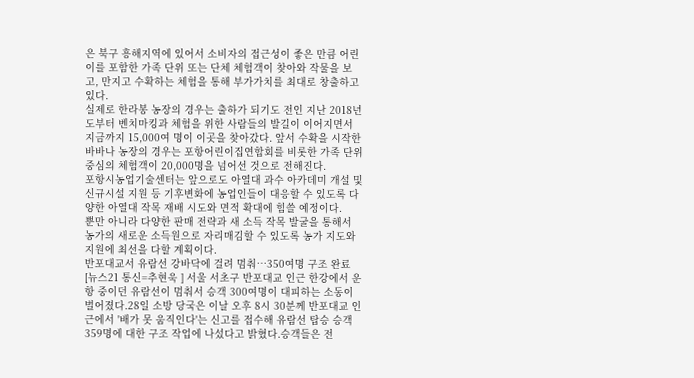은 북구 흥해지역에 있어서 소비자의 접근성이 좋은 만큼 어린이를 포함한 가족 단위 또는 단체 체험객이 찾아와 작물을 보고, 만지고 수확하는 체험을 통해 부가가치를 최대로 창출하고 있다.
실제로 한라봉 농장의 경우는 출하가 되기도 전인 지난 2018년도부터 벤치마킹과 체험을 위한 사람들의 발길이 이어지면서 지금까지 15,000여 명이 이곳을 찾아갔다. 앞서 수확을 시작한 바바나 농장의 경우는 포항어린이집연합회를 비롯한 가족 단위 중심의 체험객이 20,000명을 넘어선 것으로 전해진다.
포항시농업기술센터는 앞으로도 아열대 과수 아카데미 개설 및 신규시설 지원 등 기후변화에 농업인들이 대응할 수 있도록 다양한 아열대 작목 재배 시도와 면적 확대에 힘쓸 예정이다.
뿐만 아니라 다양한 판매 전략과 새 소득 작목 발굴을 통해서 농가의 새로운 소득원으로 자리매김할 수 있도록 농가 지도와 지원에 최선을 다할 계획이다.
반포대교서 유람선 강바닥에 걸려 멈춰…350여명 구조 완료
[뉴스21 통신=추현욱 ] 서울 서초구 반포대교 인근 한강에서 운항 중이던 유람선이 멈춰서 승객 300여명이 대피하는 소동이 벌어졌다.28일 소방 당국은 이날 오후 8시 30분께 반포대교 인근에서 '배가 못 움직인다'는 신고를 접수해 유람선 탑승 승객 359명에 대한 구조 작업에 나섰다고 밝혔다.승객들은 전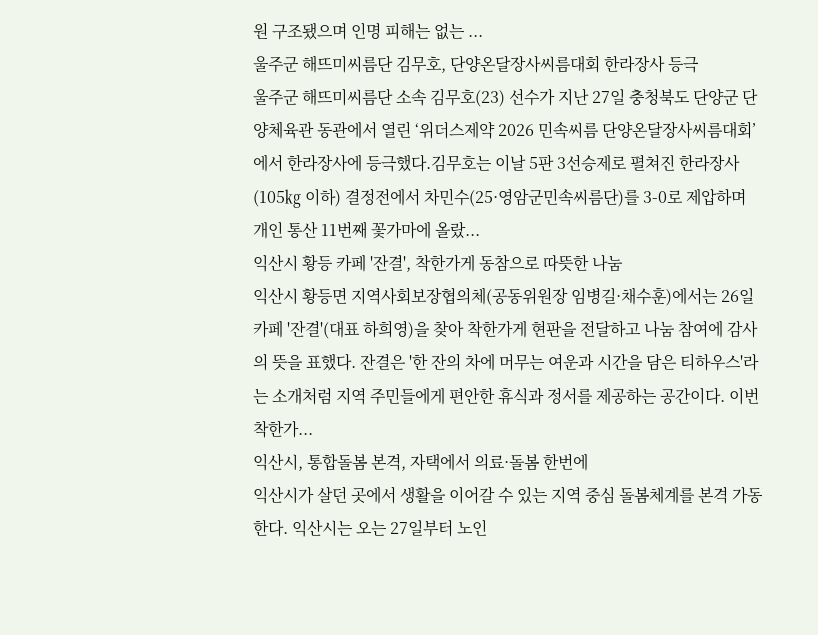원 구조됐으며 인명 피해는 없는 ...
울주군 해뜨미씨름단 김무호, 단양온달장사씨름대회 한라장사 등극
울주군 해뜨미씨름단 소속 김무호(23) 선수가 지난 27일 충청북도 단양군 단양체육관 동관에서 열린 ‘위더스제약 2026 민속씨름 단양온달장사씨름대회’에서 한라장사에 등극했다.김무호는 이날 5판 3선승제로 펼쳐진 한라장사(105㎏ 이하) 결정전에서 차민수(25·영암군민속씨름단)를 3-0로 제압하며 개인 통산 11번째 꽃가마에 올랐...
익산시 황등 카페 '잔결', 착한가게 동참으로 따뜻한 나눔
익산시 황등면 지역사회보장협의체(공동위원장 임병길·채수훈)에서는 26일 카페 '잔결'(대표 하희영)을 찾아 착한가게 현판을 전달하고 나눔 참여에 감사의 뜻을 표했다. 잔결은 '한 잔의 차에 머무는 여운과 시간을 담은 티하우스'라는 소개처럼 지역 주민들에게 편안한 휴식과 정서를 제공하는 공간이다. 이번 착한가...
익산시, 통합돌봄 본격, 자택에서 의료·돌봄 한번에
익산시가 살던 곳에서 생활을 이어갈 수 있는 지역 중심 돌봄체계를 본격 가동한다. 익산시는 오는 27일부터 노인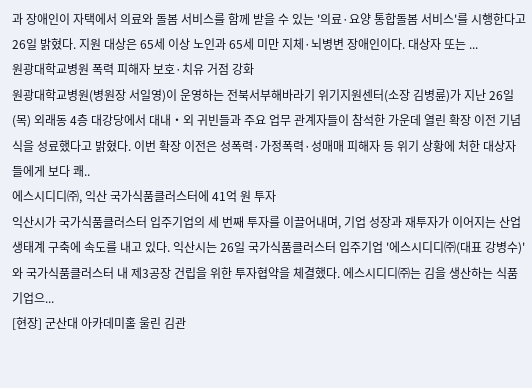과 장애인이 자택에서 의료와 돌봄 서비스를 함께 받을 수 있는 '의료·요양 통합돌봄 서비스'를 시행한다고 26일 밝혔다. 지원 대상은 65세 이상 노인과 65세 미만 지체·뇌병변 장애인이다. 대상자 또는 ...
원광대학교병원 폭력 피해자 보호·치유 거점 강화
원광대학교병원(병원장 서일영)이 운영하는 전북서부해바라기 위기지원센터(소장 김병륜)가 지난 26일(목) 외래동 4층 대강당에서 대내‧외 귀빈들과 주요 업무 관계자들이 참석한 가운데 열린 확장 이전 기념식을 성료했다고 밝혔다. 이번 확장 이전은 성폭력·가정폭력·성매매 피해자 등 위기 상황에 처한 대상자들에게 보다 쾌..
에스시디디㈜, 익산 국가식품클러스터에 41억 원 투자
익산시가 국가식품클러스터 입주기업의 세 번째 투자를 이끌어내며, 기업 성장과 재투자가 이어지는 산업 생태계 구축에 속도를 내고 있다. 익산시는 26일 국가식품클러스터 입주기업 '에스시디디㈜(대표 강병수)'와 국가식품클러스터 내 제3공장 건립을 위한 투자협약을 체결했다. 에스시디디㈜는 김을 생산하는 식품기업으...
[현장] 군산대 아카데미홀 울린 김관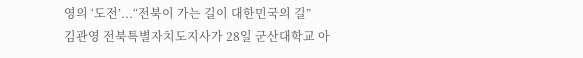영의 ‘도전’...“전북이 가는 길이 대한민국의 길”
김관영 전북특별자치도지사가 28일 군산대학교 아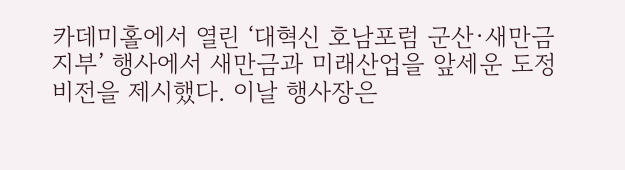카데미홀에서 열린 ‘대혁신 호남포럼 군산·새만금 지부’ 행사에서 새만금과 미래산업을 앞세운 도정 비전을 제시했다. 이날 행사장은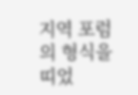지역 포럼의 형식을 띠었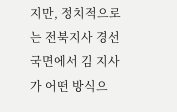지만, 정치적으로는 전북지사 경선 국면에서 김 지사가 어떤 방식으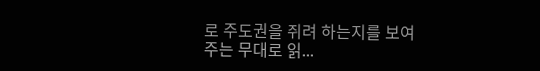로 주도권을 쥐려 하는지를 보여주는 무대로 읽...